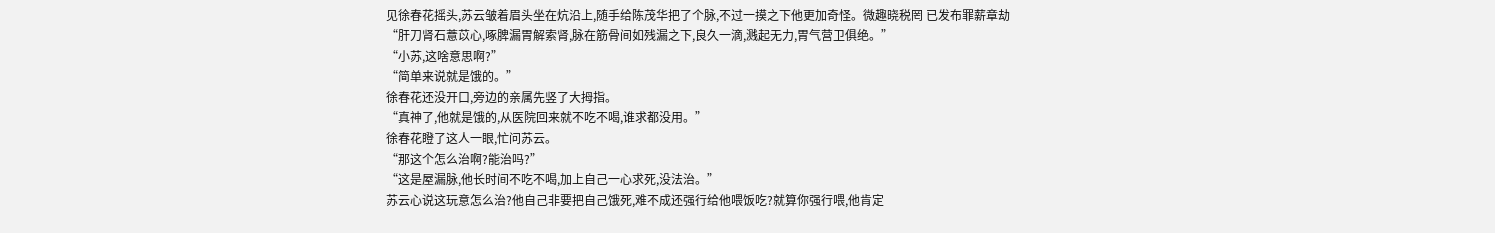见徐春花摇头,苏云皱着眉头坐在炕沿上,随手给陈茂华把了个脉,不过一摸之下他更加奇怪。微趣晓税罔 已发布罪薪章劫
“肝刀肾石薏苡心,啄脾漏胃解索肾,脉在筋骨间如残漏之下,良久一滴,溅起无力,胃气营卫俱绝。”
“小苏,这啥意思啊?”
“简单来说就是饿的。”
徐春花还没开口,旁边的亲属先竖了大拇指。
“真神了,他就是饿的,从医院回来就不吃不喝,谁求都没用。”
徐春花瞪了这人一眼,忙问苏云。
“那这个怎么治啊?能治吗?”
“这是屋漏脉,他长时间不吃不喝,加上自己一心求死,没法治。”
苏云心说这玩意怎么治?他自己非要把自己饿死,难不成还强行给他喂饭吃?就算你强行喂,他肯定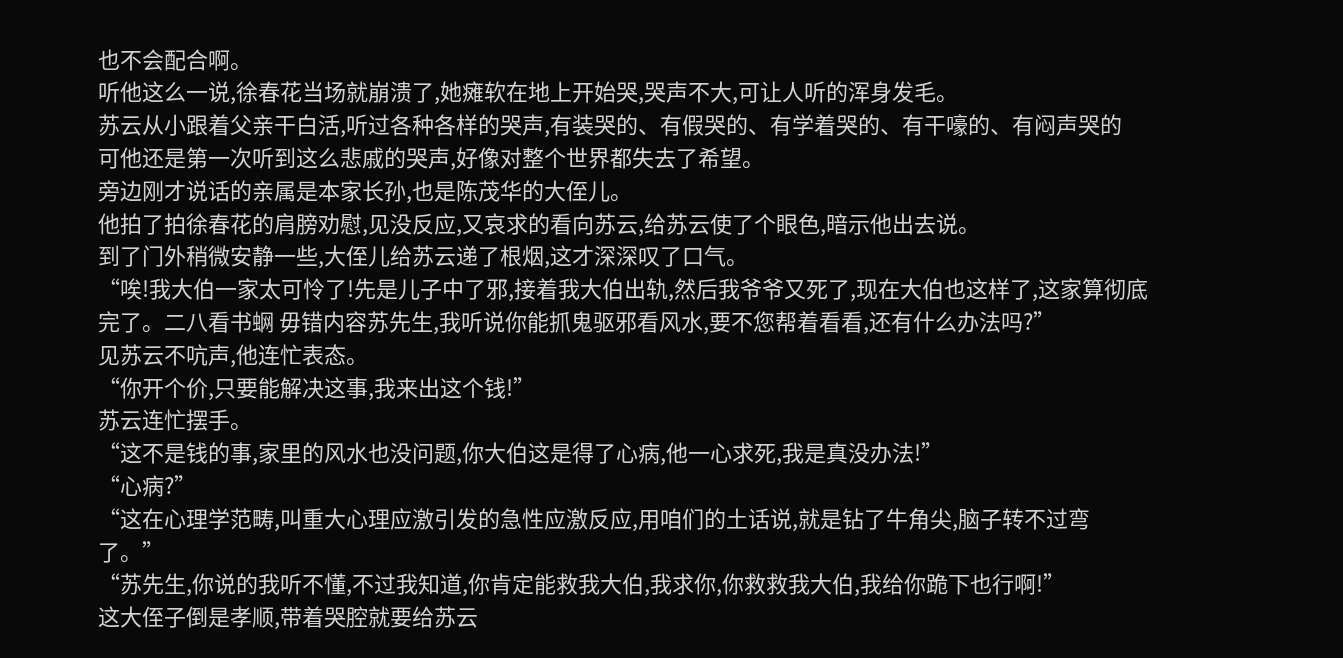也不会配合啊。
听他这么一说,徐春花当场就崩溃了,她瘫软在地上开始哭,哭声不大,可让人听的浑身发毛。
苏云从小跟着父亲干白活,听过各种各样的哭声,有装哭的、有假哭的、有学着哭的、有干嚎的、有闷声哭的
可他还是第一次听到这么悲戚的哭声,好像对整个世界都失去了希望。
旁边刚才说话的亲属是本家长孙,也是陈茂华的大侄儿。
他拍了拍徐春花的肩膀劝慰,见没反应,又哀求的看向苏云,给苏云使了个眼色,暗示他出去说。
到了门外稍微安静一些,大侄儿给苏云递了根烟,这才深深叹了口气。
“唉!我大伯一家太可怜了!先是儿子中了邪,接着我大伯出轨,然后我爷爷又死了,现在大伯也这样了,这家算彻底完了。二八看书蛧 毋错内容苏先生,我听说你能抓鬼驱邪看风水,要不您帮着看看,还有什么办法吗?”
见苏云不吭声,他连忙表态。
“你开个价,只要能解决这事,我来出这个钱!”
苏云连忙摆手。
“这不是钱的事,家里的风水也没问题,你大伯这是得了心病,他一心求死,我是真没办法!”
“心病?”
“这在心理学范畴,叫重大心理应激引发的急性应激反应,用咱们的土话说,就是钻了牛角尖,脑子转不过弯了。”
“苏先生,你说的我听不懂,不过我知道,你肯定能救我大伯,我求你,你救救我大伯,我给你跪下也行啊!”
这大侄子倒是孝顺,带着哭腔就要给苏云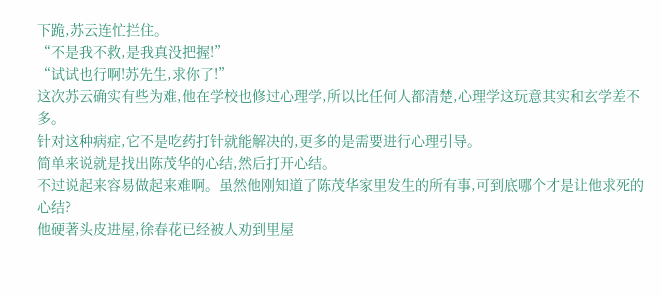下跪,苏云连忙拦住。
“不是我不救,是我真没把握!”
“试试也行啊!苏先生,求你了!”
这次苏云确实有些为难,他在学校也修过心理学,所以比任何人都清楚,心理学这玩意其实和玄学差不多。
针对这种病症,它不是吃药打针就能解决的,更多的是需要进行心理引导。
简单来说就是找出陈茂华的心结,然后打开心结。
不过说起来容易做起来难啊。虽然他刚知道了陈茂华家里发生的所有事,可到底哪个才是让他求死的心结?
他硬著头皮进屋,徐春花已经被人劝到里屋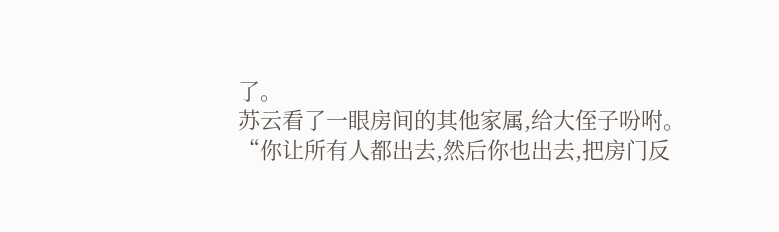了。
苏云看了一眼房间的其他家属,给大侄子吩咐。
“你让所有人都出去,然后你也出去,把房门反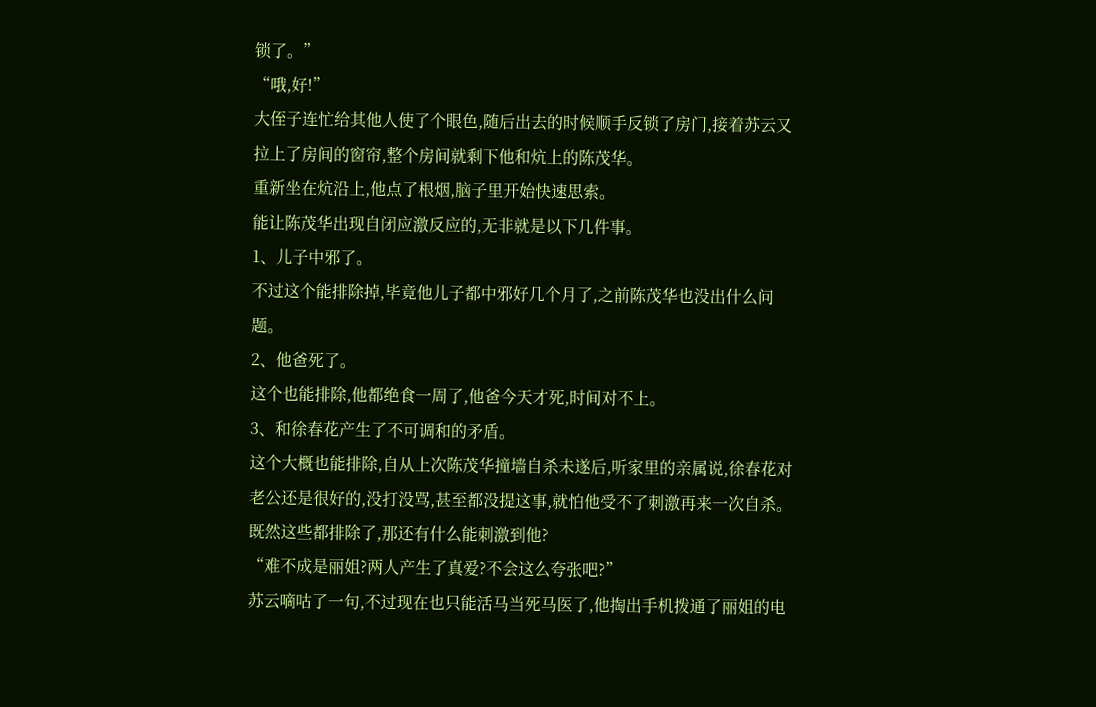锁了。”
“哦,好!”
大侄子连忙给其他人使了个眼色,随后出去的时候顺手反锁了房门,接着苏云又拉上了房间的窗帘,整个房间就剩下他和炕上的陈茂华。
重新坐在炕沿上,他点了根烟,脑子里开始快速思索。
能让陈茂华出现自闭应激反应的,无非就是以下几件事。
1、儿子中邪了。
不过这个能排除掉,毕竟他儿子都中邪好几个月了,之前陈茂华也没出什么问题。
2、他爸死了。
这个也能排除,他都绝食一周了,他爸今天才死,时间对不上。
3、和徐春花产生了不可调和的矛盾。
这个大概也能排除,自从上次陈茂华撞墙自杀未遂后,听家里的亲属说,徐春花对老公还是很好的,没打没骂,甚至都没提这事,就怕他受不了刺激再来一次自杀。
既然这些都排除了,那还有什么能刺激到他?
“难不成是丽姐?两人产生了真爱?不会这么夸张吧?”
苏云嘀咕了一句,不过现在也只能活马当死马医了,他掏出手机拨通了丽姐的电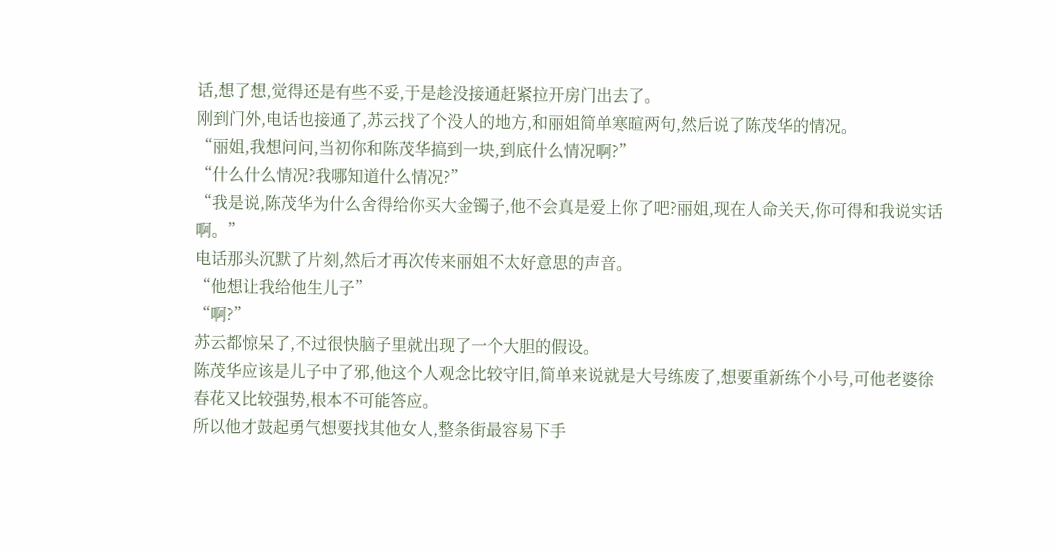话,想了想,觉得还是有些不妥,于是趁没接通赶紧拉开房门出去了。
刚到门外,电话也接通了,苏云找了个没人的地方,和丽姐简单寒暄两句,然后说了陈茂华的情况。
“丽姐,我想问问,当初你和陈茂华搞到一块,到底什么情况啊?”
“什么什么情况?我哪知道什么情况?”
“我是说,陈茂华为什么舍得给你买大金镯子,他不会真是爱上你了吧?丽姐,现在人命关天,你可得和我说实话啊。”
电话那头沉默了片刻,然后才再次传来丽姐不太好意思的声音。
“他想让我给他生儿子”
“啊?”
苏云都惊呆了,不过很快脑子里就出现了一个大胆的假设。
陈茂华应该是儿子中了邪,他这个人观念比较守旧,简单来说就是大号练废了,想要重新练个小号,可他老婆徐春花又比较强势,根本不可能答应。
所以他才鼓起勇气想要找其他女人,整条街最容易下手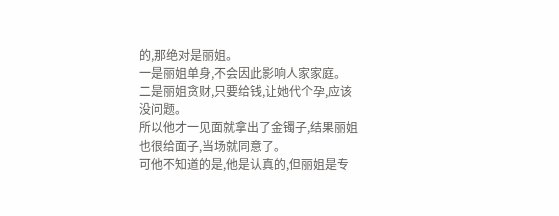的,那绝对是丽姐。
一是丽姐单身,不会因此影响人家家庭。
二是丽姐贪财,只要给钱,让她代个孕,应该没问题。
所以他才一见面就拿出了金镯子,结果丽姐也很给面子,当场就同意了。
可他不知道的是,他是认真的,但丽姐是专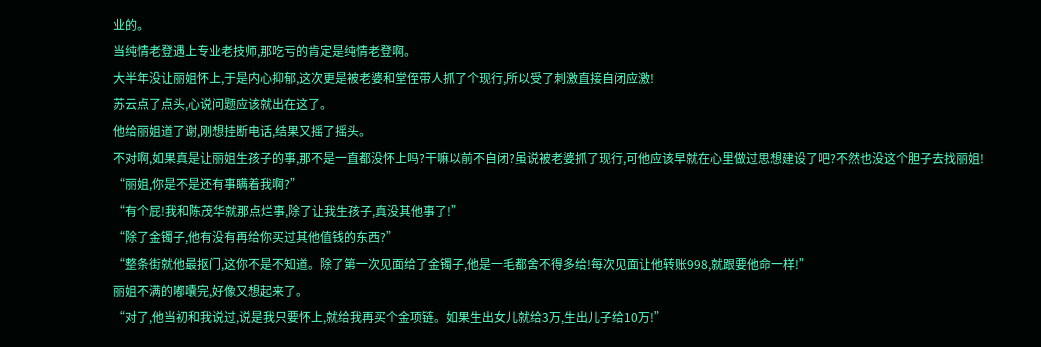业的。
当纯情老登遇上专业老技师,那吃亏的肯定是纯情老登啊。
大半年没让丽姐怀上,于是内心抑郁,这次更是被老婆和堂侄带人抓了个现行,所以受了刺激直接自闭应激!
苏云点了点头,心说问题应该就出在这了。
他给丽姐道了谢,刚想挂断电话,结果又摇了摇头。
不对啊,如果真是让丽姐生孩子的事,那不是一直都没怀上吗?干嘛以前不自闭?虽说被老婆抓了现行,可他应该早就在心里做过思想建设了吧?不然也没这个胆子去找丽姐!
“丽姐,你是不是还有事瞒着我啊?”
“有个屁!我和陈茂华就那点烂事,除了让我生孩子,真没其他事了!”
“除了金镯子,他有没有再给你买过其他值钱的东西?”
“整条街就他最抠门,这你不是不知道。除了第一次见面给了金镯子,他是一毛都舍不得多给!每次见面让他转账998,就跟要他命一样!”
丽姐不满的嘟囔完,好像又想起来了。
“对了,他当初和我说过,说是我只要怀上,就给我再买个金项链。如果生出女儿就给3万,生出儿子给10万!”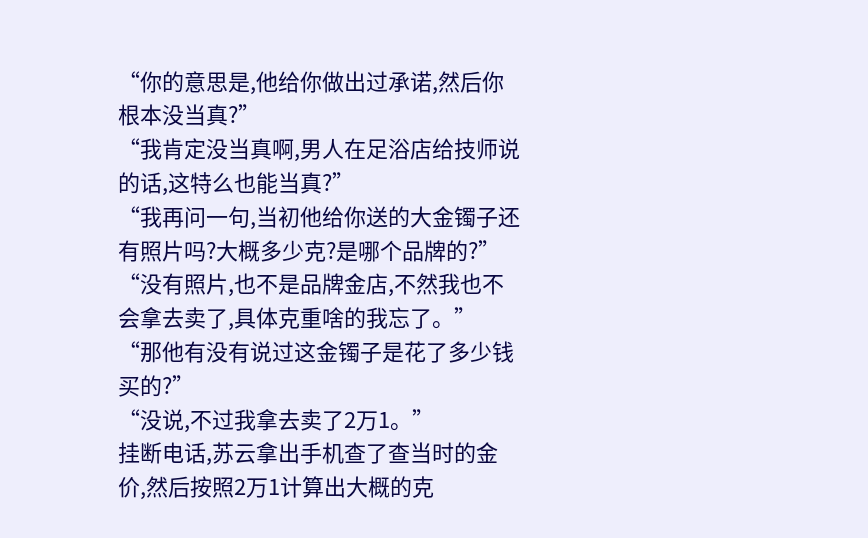“你的意思是,他给你做出过承诺,然后你根本没当真?”
“我肯定没当真啊,男人在足浴店给技师说的话,这特么也能当真?”
“我再问一句,当初他给你送的大金镯子还有照片吗?大概多少克?是哪个品牌的?”
“没有照片,也不是品牌金店,不然我也不会拿去卖了,具体克重啥的我忘了。”
“那他有没有说过这金镯子是花了多少钱买的?”
“没说,不过我拿去卖了2万1。”
挂断电话,苏云拿出手机查了查当时的金价,然后按照2万1计算出大概的克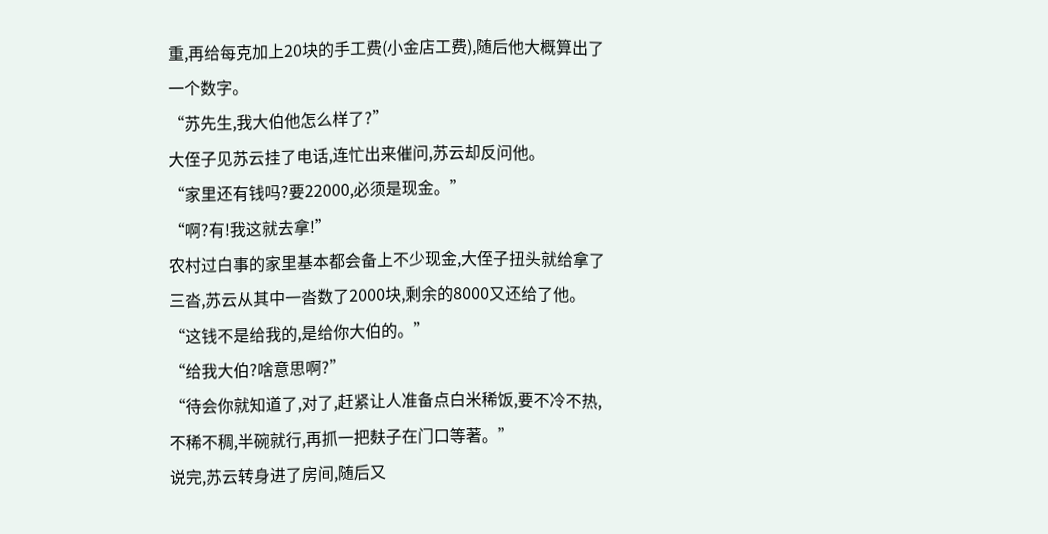重,再给每克加上20块的手工费(小金店工费),随后他大概算出了一个数字。
“苏先生,我大伯他怎么样了?”
大侄子见苏云挂了电话,连忙出来催问,苏云却反问他。
“家里还有钱吗?要22000,必须是现金。”
“啊?有!我这就去拿!”
农村过白事的家里基本都会备上不少现金,大侄子扭头就给拿了三沓,苏云从其中一沓数了2000块,剩余的8000又还给了他。
“这钱不是给我的,是给你大伯的。”
“给我大伯?啥意思啊?”
“待会你就知道了,对了,赶紧让人准备点白米稀饭,要不冷不热,不稀不稠,半碗就行,再抓一把麸子在门口等著。”
说完,苏云转身进了房间,随后又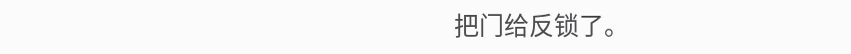把门给反锁了。